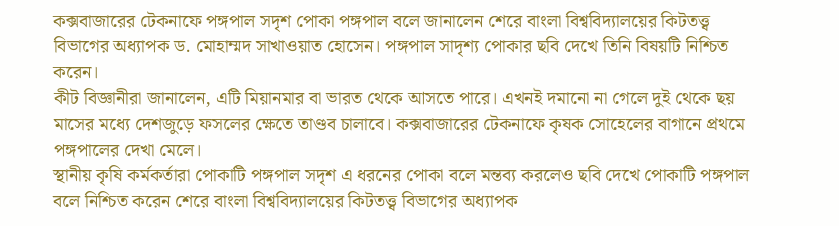কক্সবাজারের টেকনাফে পঙ্গপাল সদৃশ পোকা পঙ্গপাল বলে জানালেন শেরে বাংলা বিশ্ববিদ্যালয়ের কিটতত্ত্ব বিভাগের অধ্যাপক ড. মোহাম্মদ সাখাওয়াত হোসেন। পঙ্গপাল সাদৃশ্য পোকার ছবি দেখে তিনি বিষয়টি নিশ্চিত করেন।
কীট বিজ্ঞানীরা জানালেন, এটি মিয়ানমার বা ভারত থেকে আসতে পারে। এখনই দমানো না গেলে দুই থেকে ছয় মাসের মধ্যে দেশজুড়ে ফসলের ক্ষেতে তাণ্ডব চালাবে। কক্সবাজারের টেকনাফে কৃষক সোহেলের বাগানে প্রথমে পঙ্গপালের দেখা মেলে।
স্থানীয় কৃষি কর্মকর্তারা পোকাটি পঙ্গপাল সদৃশ এ ধরনের পোকা বলে মন্তব্য করলেও ছবি দেখে পোকাটি পঙ্গপাল বলে নিশ্চিত করেন শেরে বাংলা বিশ্ববিদ্যালয়ের কিটতত্ত্ব বিভাগের অধ্যাপক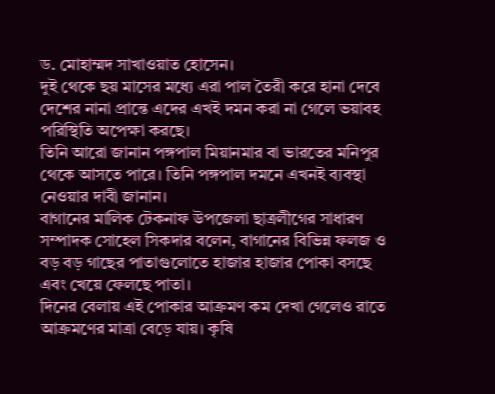ড. মোহাম্মদ সাখাওয়াত হোসেন।
দুই থেকে ছয় মাসের মধ্যে এরা পাল তৈরী করে হানা দেবে দেশের নানা প্রান্তে এদের এখই দমন করা না গেলে ভয়াবহ পরিস্থিতি অপেক্ষা করছে।
তিনি আরো জানান পঙ্গপাল মিয়ানমার বা ভারতের মনিপুর থেকে আসতে পারে। তিনি পঙ্গপাল দমনে এখনই ব্যবস্থা নেওয়ার দাবী জানান।
বাগানের মালিক টেকনাফ উপজেলা ছাত্রলীগের সাধারণ সম্পাদক সোহেল সিকদার বলেন, বাগানের বিভিন্ন ফলজ ও বড় বড় গাছের পাতাগুলোতে হাজার হাজার পোকা বসছে এবং খেয়ে ফেলছে পাতা।
দিনের বেলায় এই পোকার আক্রমণ কম দেখা গেলেও রাতে আক্রমণের মাত্রা বেড়ে যায়। কৃষি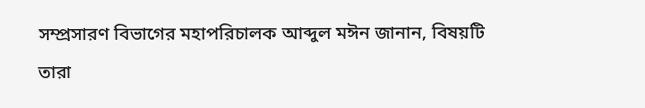সম্প্রসারণ বিভাগের মহাপরিচালক আব্দুল মঈন জানান, বিষয়টি তারা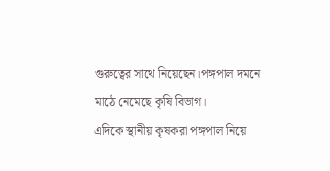গুরুত্বের সাথে নিয়েছেন।পঙ্গপাল দমনে মাঠে নেমেছে কৃষি বিভাগ।
এদিকে স্থানীয় কৃষকরা পঙ্গপাল নিয়ে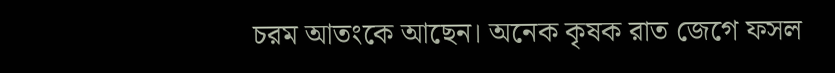চরম আতংকে আছেন। অনেক কৃষক রাত জেগে ফসল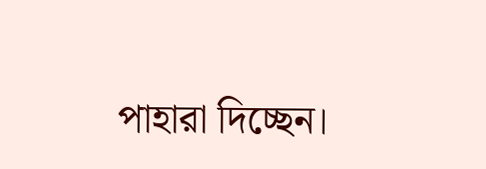পাহারা দিচ্ছেন।